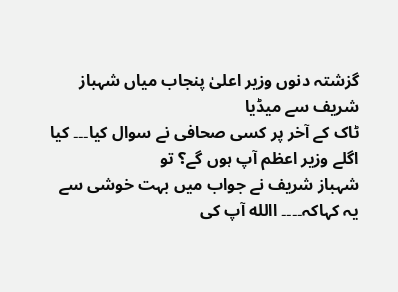گزشتہ دنوں وزیر اعلیٰ پنجاب میاں شہباز شریف سے میڈیا
ٹاک کے آخر پر کسی صحافی نے سوال کیا۔۔۔ کیا اگلے وزیر اعظم آپ ہوں گے؟ تو
شہباز شریف نے جواب میں بہت خوشی سے یہ کہاکہ۔۔۔۔ االله آپ کی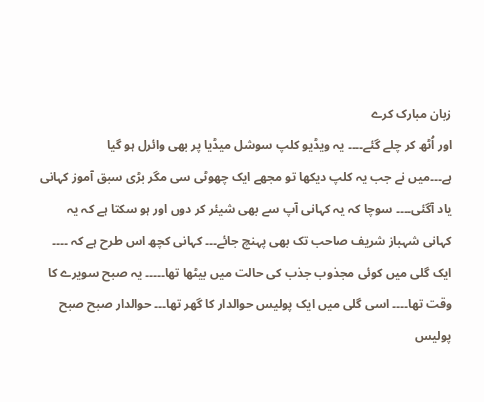زبان مبارک کرے
اور اُٹھ کر چلے گئے۔۔۔۔ یہ ویڈیو کلپ سوشل میڈیا پر بھی وائرل ہو گیا
ہے۔۔۔میں نے جب یہ کلپ دیکھا تو مجھے ایک چھوٹی سی مگر بڑی سبق آموز کہانی
یاد آگئی۔۔۔۔ سوچا کہ یہ کہانی آپ سے بھی شیئر کر دوں اور ہو سکتا ہے کہ یہ
کہانی شہباز شریف صاحب تک بھی پہنچ جائے۔۔۔ کہانی کچھ اس طرح ہے کہ ۔۔۔۔
ایک گلی میں کوئی مجذوب جذب کی حالت میں بیٹھا تھا۔۔۔۔۔ یہ صبح سویرے کا
وقت تھا۔۔۔۔ اسی گلی میں ایک پولیس حوالدار کا گھر تھا۔۔۔ حوالدار صبح صبح
پولیس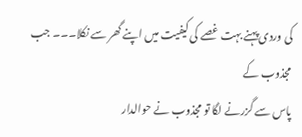کی وردی پہنے بہت غصے کی کیفیت میں اپنے گھر سے نکلا۔۔۔ جب مجذوب کے
پاس سے گزرنے لگا تو مجذوب نے حوالدار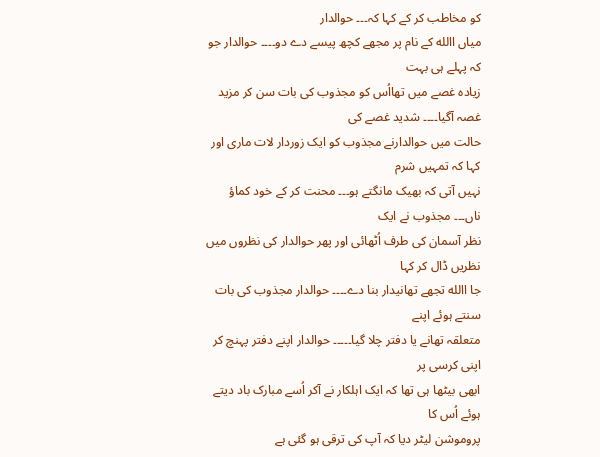کو مخاطب کر کے کہا کہ۔۔۔ حوالدار
میاں االله کے نام پر مجھے کچھ پیسے دے دو۔۔۔۔ حوالدار جو کہ پہلے ہی بہت
زیادہ غصے میں تھااُس کو مجذوب کی بات سن کر مزید غصہ آگیا۔۔۔۔ شدید غصے کی
حالت میں حوالدارنے مجذوب کو ایک زوردار لات ماری اور کہا کہ تمہیں شرم
نہیں آتی کہ بھیک مانگتے ہو۔۔۔ محنت کر کے خود کماؤ ناں۔۔۔ مجذوب نے ایک
نظر آسمان کی طرف اُٹھائی اور پھر حوالدار کی نظروں میں نظریں ڈال کر کہا
جا االله تجھے تھانیدار بنا دے۔۔۔۔ حوالدار مجذوب کی بات سنتے ہوئے اپنے
متعلقہ تھانے یا دفتر چلا گیا۔۔۔۔۔ حوالدار اپنے دفتر پہنچ کر اپنی کرسی پر
ابھی بیٹھا ہی تھا کہ ایک اہلکار نے آکر اُسے مبارک باد دیتے ہوئے اُس کا
پروموشن لیٹر دیا کہ آپ کی ترقی ہو گئی ہے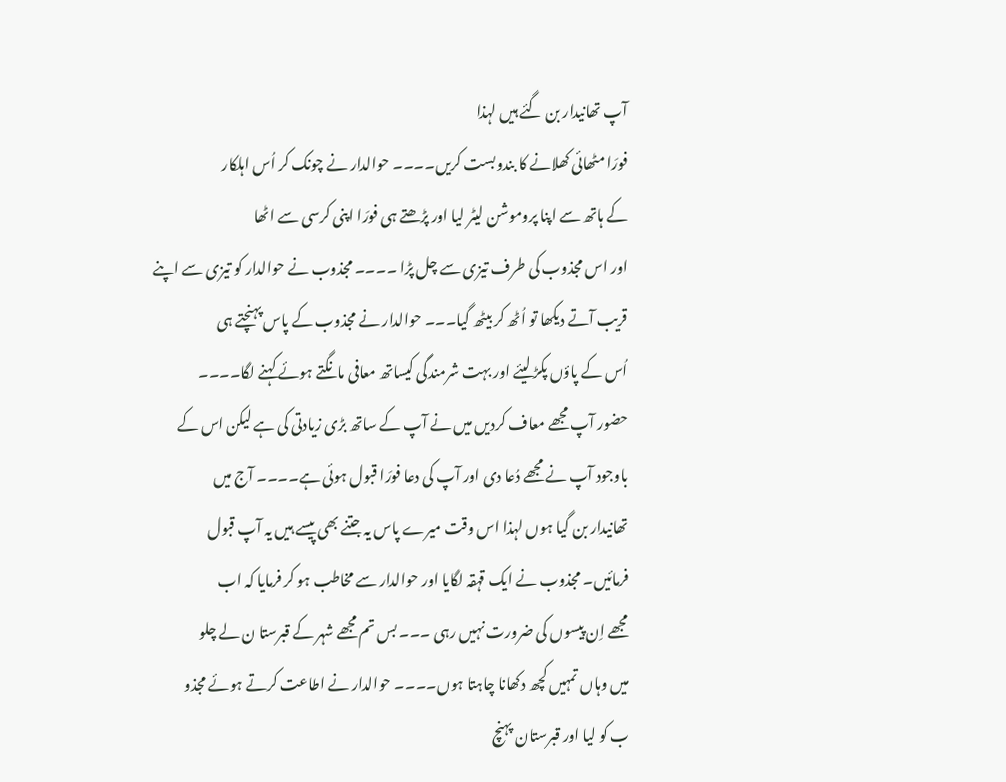آپ تھانیدار بن گئے ہیں لہذا
فورَا مٹھائی کھلانے کا بندوبست کریں۔۔۔۔ حوالدار نے چونک کر اُس اہلکار
کے ہاتھ سے اپنا پروموشن لیٹر لیا اور پڑھتے ہی فورَا اپنی کرسی سے اٹھا
اور اس مجذوب کی طرف تیزی سے چل پڑا ۔۔۔۔ مجذوب نے حوالدار کو تیزی سے اپنے
قریب آتے دیکھا تو اُٹھ کر بیٹھ گیا۔۔۔ حوالدار نے مجذوب کے پاس پہنچتے ہی
اُس کے پاؤں پکڑ لیئے اور بہت شرمندگی کیساتھ معافی مانگتے ہوئے کہنے لگا۔۔۔۔
حضور آپ مجھے معاف کردیں میں نے آپ کے ساتھ بڑی زیادتی کی ہے لیکن اس کے
باوجود آپ نے مجھے دُعا دی اور آپ کی دعا فورَا قبول ہوئی ہے۔۔۔۔ آج میں
تھانیدار بن گیا ہوں لہذا اس وقت میرے پاس یہ جتنے بھی پیسے ہیں یہ آپ قبول
فرمائیں۔ مجذوب نے ایک قہقہ لگایا اور حوالدار سے مخاطب ہو کر فرمایا کہ اب
مجھے اِن پیسوں کی ضرورت نہیں رہی ۔۔۔ بس تم مجھے شہر کے قبرستا ن لے چلو
میں وہاں تمہیں کچھ دکھانا چاہتا ہوں۔۔۔۔ حوالدار نے اطاعت کرتے ہوئے مجذو
ب کو لیا اور قبرستان پہنچ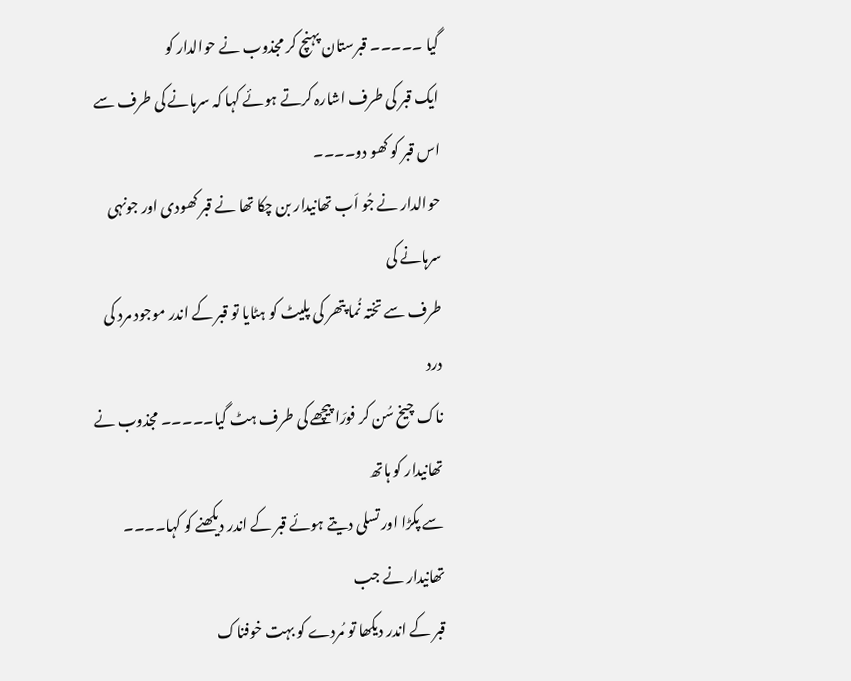گیا ۔۔۔۔۔ قبرستان پہنچ کر مجذوب نے حوالدار کو
ایک قبر کی طرف اشارہ کرتے ہوئے کہا کہ سرہانے کی طرف سے اس قبر کو کھو دو۔۔۔۔
حوالدار نے جُو اَب تھانیدار بن چکا تھا نے قبر کھودی اور جونہی سرہانے کی
طرف سے تختہ نُما پتھر کی پلیٹ کو ہٹایا تو قبر کے اندر موجود مرد کی درد
ناک چیخ سُن کر فورَا پیچھے کی طرف ہٹ گیا۔۔۔۔۔ مجذوب نے تھانیدار کو ہاتھ
سے پکڑا اور تسلی دیتے ہوئے قبر کے اندر دیکھنے کو کہا۔۔۔۔ تھانیدار نے جب
قبر کے اندر دیکھا تو مُردے کو بہت خوفناک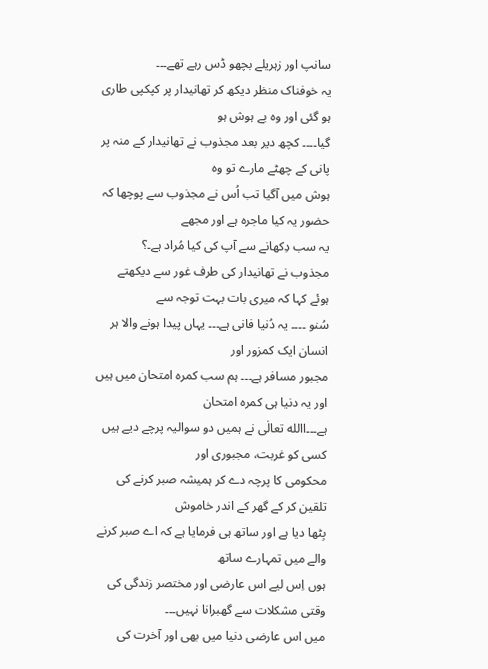سانپ اور زہریلے بچھو ڈس رہے تھے۔۔۔
یہ خوفناک منظر دیکھ کر تھانیدار پر کپکپی طاری ہو گئی اور وہ بے ہوش ہو
گیا۔۔۔۔ کچھ دیر بعد مجذوب نے تھانیدار کے منہ پر پانی کے چھٹے مارے تو وہ
ہوش میں آگیا تب اُس نے مجذوب سے پوچھا کہ حضور یہ کیا ماجرہ ہے اور مجھے
یہ سب دِکھانے سے آپ کی کیا مُراد ہے۔؟
مجذوب نے تھانیدار کی طرف غور سے دیکھتے ہوئے کہا کہ میری بات بہت توجہ سے
سُنو ۔۔۔۔ یہ دُنیا فانی ہے۔۔۔ یہاں پیدا ہونے والا ہر انسان ایک کمزور اور
مجبور مسافر ہے۔۔۔ ہم سب کمرہ امتحان میں ہیں اور یہ دنیا ہی کمرہ امتحان
ہے۔۔۔االله تعالٰی نے ہمیں دو سوالیہ پرچے دیے ہیں کسی کو غربت، مجبوری اور
محکومی کا پرچہ دے کر ہمیشہ صبر کرنے کی تلقین کر کے گھر کے اندر خاموش
بِٹھا دیا ہے اور ساتھ ہی فرمایا ہے کہ اے صبر کرنے والے میں تمہارے ساتھ
ہوں اِس لیے اس عارضی اور مختصر زندگی کی وقتی مشکلات سے گھبرانا نہیں۔۔۔
میں اس عارضی دنیا میں بھی اور آخرت کی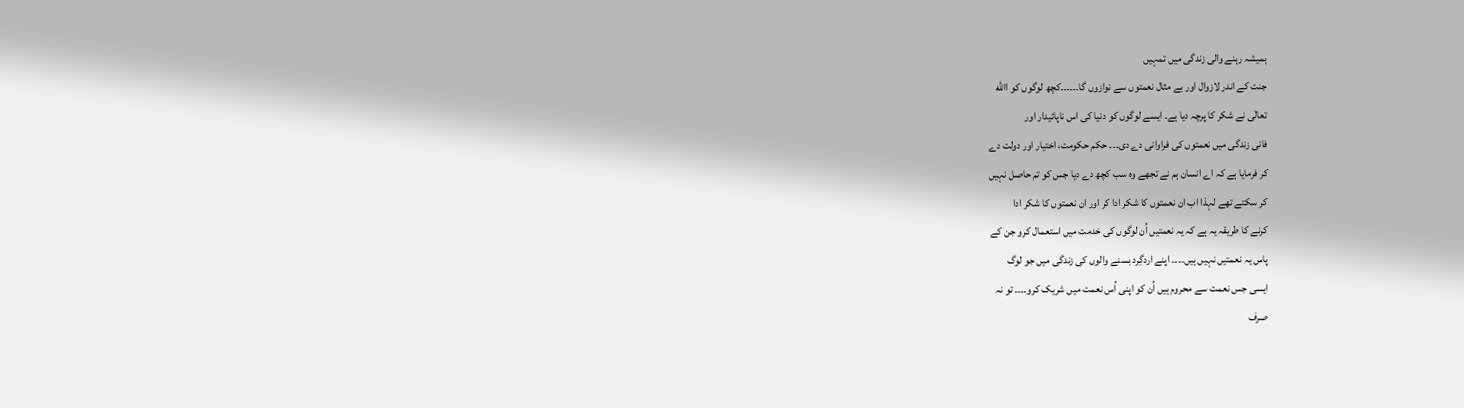ہمیشہ رہنے والی زندگی میں تمہیں
جنت کے اندر لازوال اور بے مثال نعمتوں سے نوازوں گا۔۔۔۔۔۔کچھ لوگوں کو االله
تعالٰی نے شکر کا پرچہ دیا ہے۔ ایسے لوگوں کو دنیا کی اس ناپائیدار اور
فانی زندگی میں نعمتوں کی فراوانی دے دی۔۔۔ حکم حکومت، اختیار اور دولت دے
کر فرمایا ہے کہ اے انسان ہم نے تجھے وہ سب کچھ دے دیا جس کو تم حاصل نہیں
کر سکتے تھے لہذا اب ان نعمتوں کا شکر ادا کر اور ان نعمتوں کا شکر ادا
کرنے کا طریقہ یہ ہے کہ یہ نعمتیں اُن لوگوں کی خدمت میں استعمال کرو جن کے
پاس یہ نعمتیں نہیں ہیں۔۔۔۔ اپنے اردگِرد بسنے والوں کی زندگی میں جو لوگ
ایسی جس نعمت سے محروم ہیں اُن کو اپنی اُس نعمت میں شریک کرو۔۔۔۔ تو نہ
صرف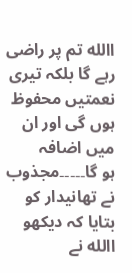االله تم پر راضی رہے گا بلکہ تیری نعمتیں محفوظ ہوں گی اور ان میں اضافہ
ہو گا۔۔۔۔۔مجذوب نے تھانیدار کو بتایا کہ دیکھو االله نے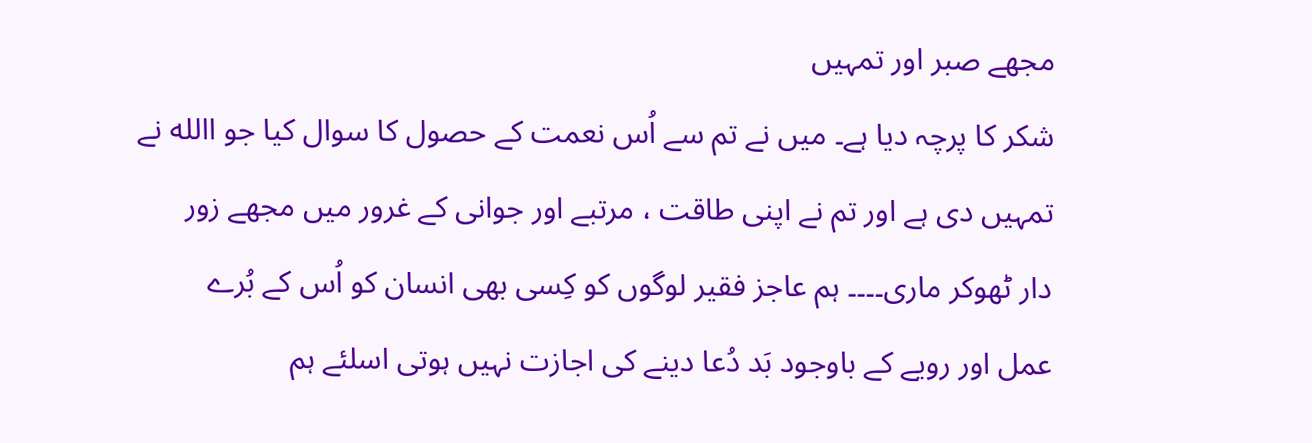مجھے صبر اور تمہیں
شکر کا پرچہ دیا ہے۔ میں نے تم سے اُس نعمت کے حصول کا سوال کیا جو االله نے
تمہیں دی ہے اور تم نے اپنی طاقت ، مرتبے اور جوانی کے غرور میں مجھے زور
دار ٹھوکر ماری۔۔۔۔ ہم عاجز فقیر لوگوں کو کِسی بھی انسان کو اُس کے بُرے
عمل اور رویے کے باوجود بَد دُعا دینے کی اجازت نہیں ہوتی اسلئے ہم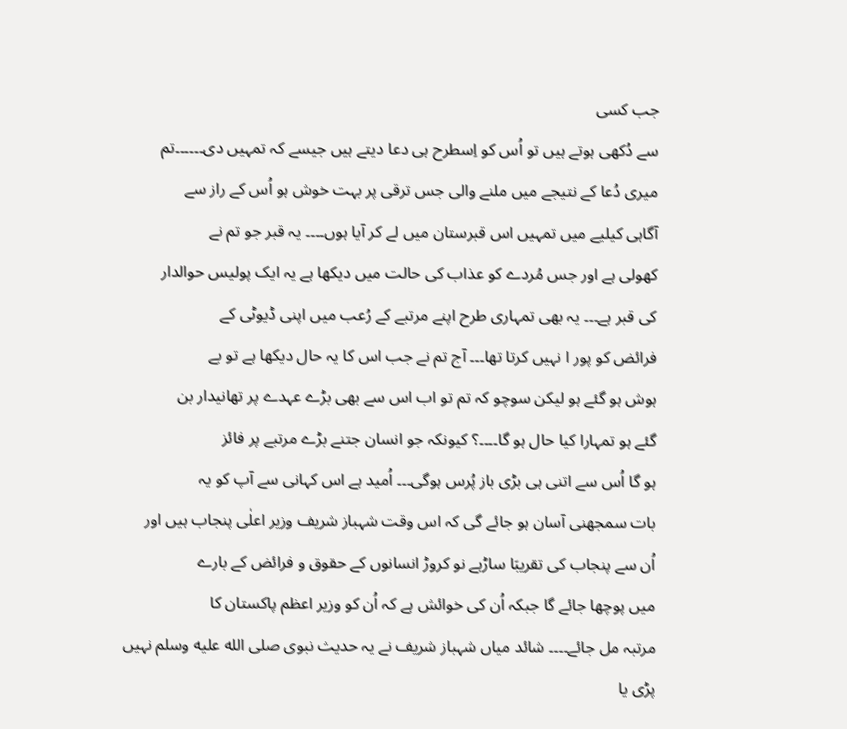جب کسی
سے دُکھی ہوتے ہیں تو اُس کو اِسطرح ہی دعا دیتے ہیں جیسے کہ تمہیں دی۔۔۔۔۔۔تم
میری دُعا کے نتیجے میں ملنے والی جس ترقی پر بہت خوش ہو اُس کے راز سے
آگاہی کیلیے میں تمہیں اس قبرستان میں لے کر آیا ہوں۔۔۔۔ یہ قبر جو تم نے
کھولی ہے اور جس مُردے کو عذاب کی حالت میں دیکھا ہے یہ ایک پولیس حوالدار
کی قبر ہے۔۔۔ یہ بھی تمہاری طرح اپنے مرتبے کے رُعب میں اپنی ڈیوٹی کے
فرائض کو پور ا نہیں کرتا تھا۔۔۔ آج تم نے جب اس کا یہ حال دیکھا ہے تو بے
ہوش ہو گئے ہو لیکن سوچو کہ تم تو اب اس سے بھی بڑے عہدے پر تھانیدار بن
گئے ہو تمہارا کیا حال ہو گا۔۔۔۔؟ کیونکہ جو انسان جتنے بڑے مرتبے پر فائز
ہو گا اُس سے اتنی ہی بڑی باز پُرس ہوگی۔۔۔ اُمید ہے اس کہانی سے آپ کو یہ
بات سمجھنی آسان ہو جائے گی کہ اس وقت شہباز شریف وزیر اعلٰی پنجاب ہیں اور
اُن سے پنجاب کی تقریبَا ساڑہے نو کروڑ انسانوں کے حقوق و فرائض کے بارے
میں پوچھا جائے گا جبکہ اُن کی خوائش ہے کہ اُن کو وزیر اعظم پاکستان کا
مرتبہ مل جائے۔۔۔۔ شائد میاں شہباز شریف نے یہ حدیث نبوی صلى الله عليه وسلم نہیں پڑی یا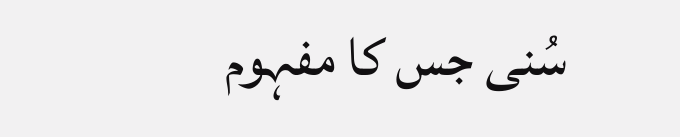سُنی جس کا مفہوم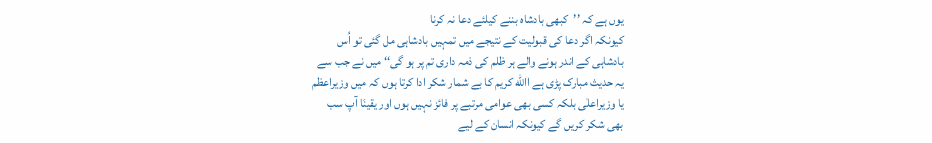یوں ہے کہ ’’کبھی بادشاہ بننے کیلئے دعا نہ کرنا
کیونکہ اگر دعا کی قبولیت کے نتیجے میں تمہیں بادشاہی مل گئی تو اُس
بادشاہی کے اندر ہونے والے ہر ظلم کی ذمہ داری تم پر ہو گی‘‘ میں نے جب سے
یہ حدیث مبارک پڑی ہے االله کریم کا بے شمار شکر ادا کرتا ہوں کہ میں وزیراعظم
یا وزیراعلٰی بلکہ کسی بھی عوامی مرتبے پر فائز نہیں ہوں اور یقینَا آپ سب
بھی شکر کریں گے کیونکہ انسان کے لیے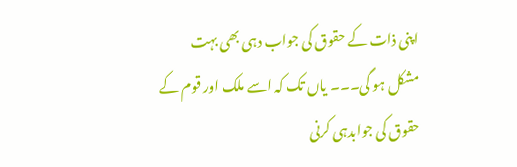اپنی ذات کے حقوق کی جواب دہی بھی بہت
مشکل ہو گی۔۔۔ یاں تک کہ اسے ملک اور قوم کے حقوق کی جوابدہی کرنی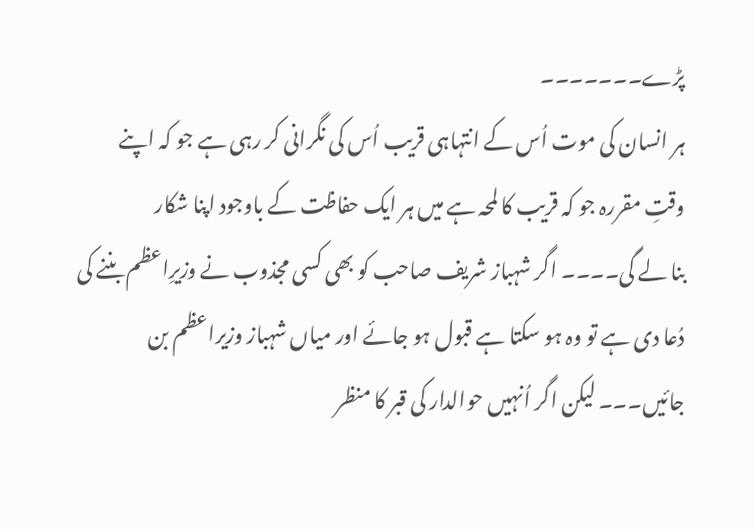پڑے۔۔۔۔۔۔۔
ہر انسان کی موت اُس کے انتہاہی قریب اُس کی نگرانی کر رہی ہے جو کہ اپنے
وقتِ مقررہ جو کہ قریب کا لمحہ ہے میں ہر ایک حفاظت کے باوجود اپنا شکار
بنا لے گی۔۔۔۔ اگر شہباز شریف صاحب کو بھی کسی مجذوب نے وزیرِاعظم بننے کی
دُعا دی ہے تو وہ ہو سکتا ہے قبول ہو جائے اور میاں شہباز وزیراعظم بن
جائیں۔۔۔ لیکن اگر اُنہیں حوالدار کی قبر کا منظر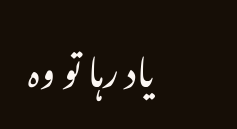یاد رہا تو وہ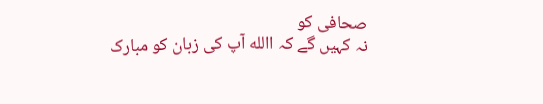صحافی کو
نہ کہیں گے کہ االله آپ کی زبان کو مبارک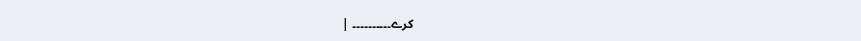کرے۔۔۔۔۔۔۔۔۔۔ |